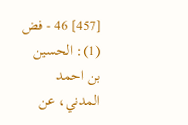[457] 46 - فض (1): الحسين بن احمد المدني، عن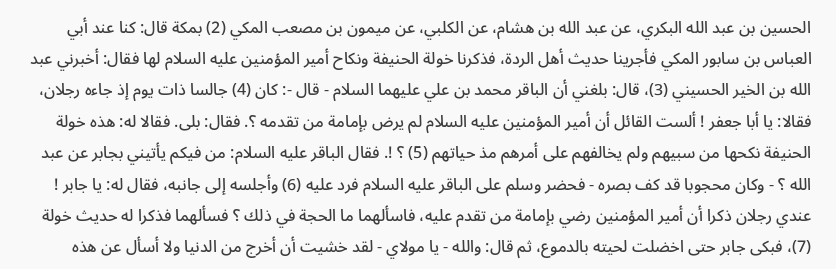الحسين بن عبد الله البكري، عن عبد الله بن هشام، عن الكلبي، عن ميمون بن مصعب المكي (2) بمكة قال: كنا عند أبي العباس بن سابور المكي فأجرينا حديث أهل الردة، فذكرنا خولة الحنيفة ونكاح أمير المؤمنين عليه السلام لها فقال: أخبرني عبد الله بن الخير الحسيني (3)، قال: بلغني أن الباقر محمد بن علي عليهما السلام - قال -: كان (4) جالسا ذات يوم إذ جاءه رجلان، فقالا: يا أبا جعفر ! ألست القائل أن أمير المؤمنين عليه السلام لم يرض بإمامة من تقدمه ؟. فقال: بلى. فقالا له: هذه خولة الحنيفة نكحها من سبيهم ولم يخالفهم على أمرهم مذ حياتهم (5) ؟ !. فقال الباقر عليه السلام: من فيكم يأتيني بجابر عن عبد الله ؟ - وكان محجوبا قد كف بصره - فحضر وسلم على الباقر عليه السلام فرد عليه (6) وأجلسه إلى جانبه، فقال له: يا جابر ! عندي رجلان ذكرا أن أمير المؤمنين رضي بإمامة من تقدم عليه، فاسألهما ما الحجة في ذلك ؟ فسألهما فذكرا له حديث خولة (7)، فبكى جابر حتى اخضلت لحيته بالدموع، ثم قال: والله - يا مولاي - لقد خشيت أن أخرج من الدنيا ولا أسأل عن هذه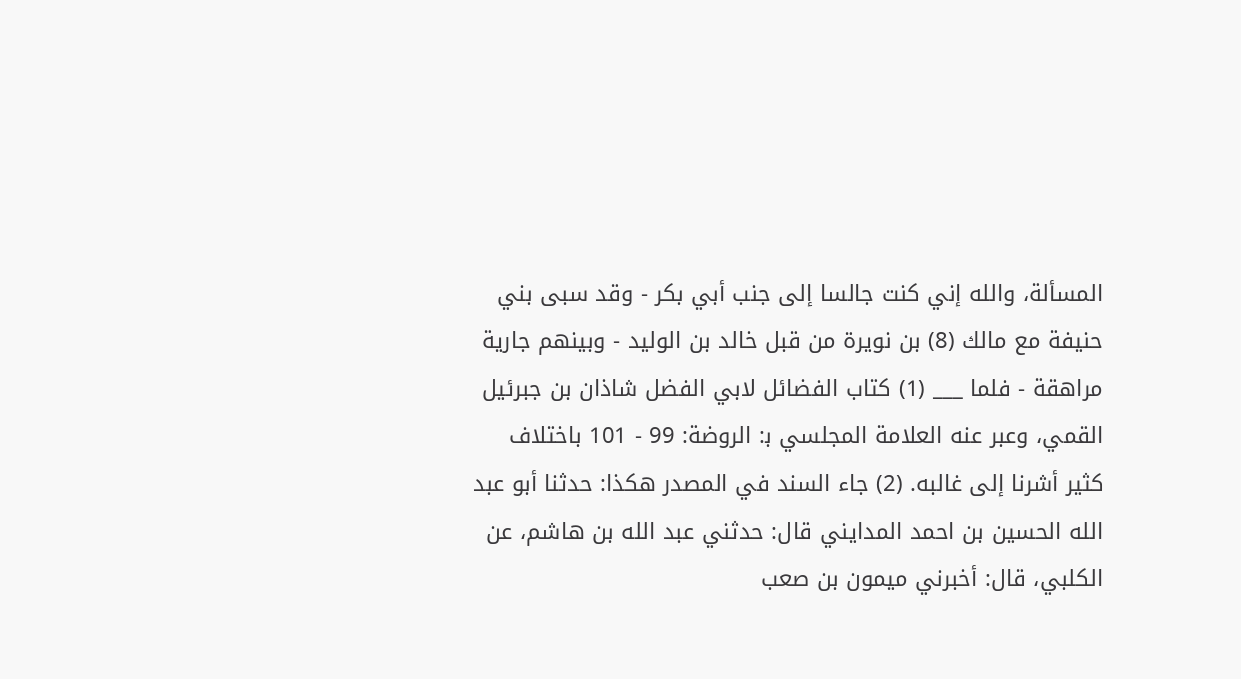المسألة، والله إني كنت جالسا إلى جنب أبي بكر - وقد سبى بني حنيفة مع مالك (8) بن نويرة من قبل خالد بن الوليد - وبينهم جارية مراهقة - فلما ___ (1) كتاب الفضائل لابي الفضل شاذان بن جبرئيل القمي، وعبر عنه العلامة المجلسي ب‍: الروضة: 99 - 101 باختلاف كثير أشرنا إلى غالبه. (2) جاء السند في المصدر هكذا: حدثنا أبو عبد الله الحسين بن احمد المدايني قال: حدثني عبد الله بن هاشم، عن الكلبي، قال: أخبرني ميمون بن صعب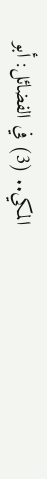المكي.. (3) في الفضائل: أبو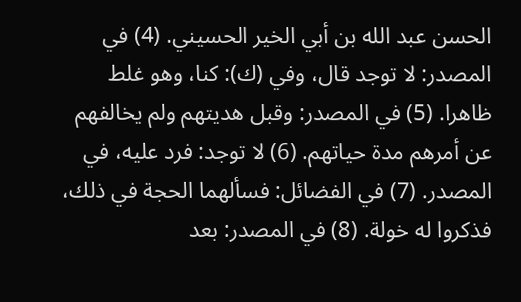الحسن عبد الله بن أبي الخير الحسيني. (4) في المصدر: لا توجد قال، وفي (ك): كنا، وهو غلط ظاهرا. (5) في المصدر: وقبل هديتهم ولم يخالفهم عن أمرهم مدة حياتهم. (6) لا توجد: فرد عليه، في المصدر. (7) في الفضائل: فسألهما الحجة في ذلك، فذكروا له خولة. (8) في المصدر: بعد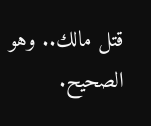قتل مالك.. وهو الصحيح.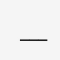___